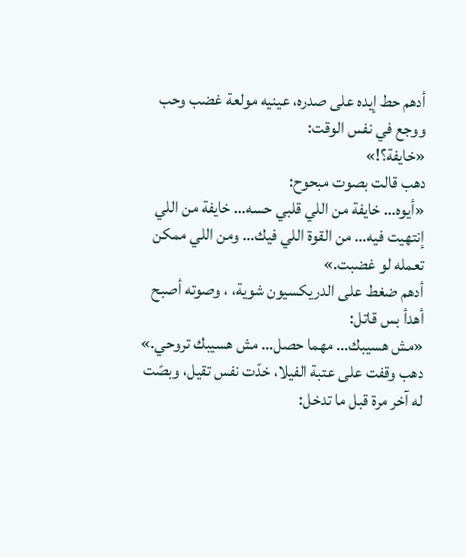أدهم حط إيده على صدره، عينيه مولعة غضب وحب ووجع في نفس الوقت:
«خايفة؟!»
دهب قالت بصوت مبحوح:
«أيوه… خايفة من اللي قلبي حسه… خايفة من اللي إنتهيت فيه… من القوة اللي فيك… ومن اللي ممكن تعمله لو غضبت.»
أدهم ضغط على الدريكسيون شوية، ، وصوته أصبح أهدأ بس قاتل:
«مش هسيبك… مهما حصل… مش هسيبك تروحي.»
دهب وقفت على عتبة الفيلا، خدّت نفس تقيل، وبصّت له آخر مرة قبل ما تدخل: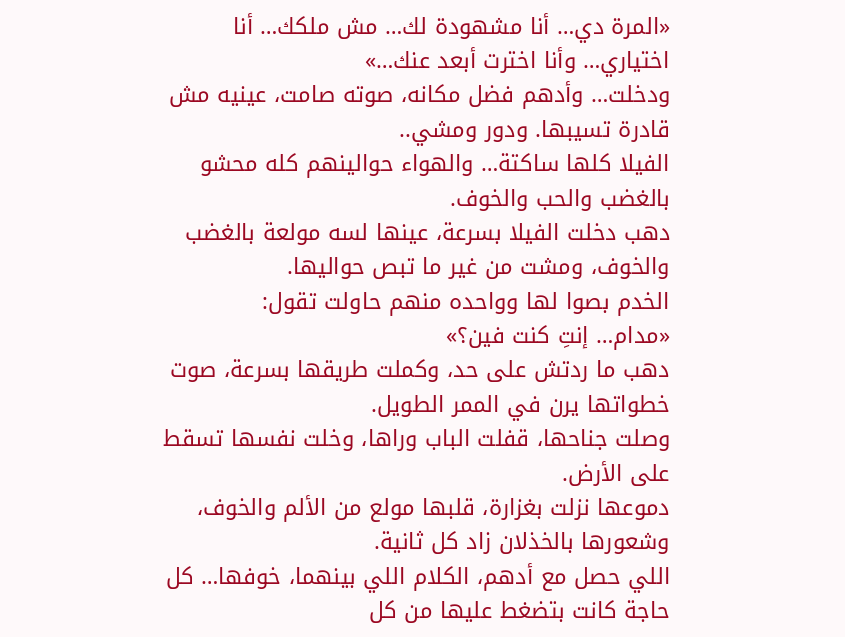«المرة دي… أنا مشهودة لك… مش ملكك… أنا اختياري… وأنا اخترت أبعد عنك…»
ودخلت… وأدهم فضل مكانه، صوته صامت، عينيه مش قادرة تسيبها. ودور ومشي..
الفيلا كلها ساكتة… والهواء حوالينهم كله محشو بالغضب والحب والخوف.
دهب دخلت الفيلا بسرعة، عينها لسه مولعة بالغضب والخوف، ومشت من غير ما تبص حواليها.
الخدم بصوا لها وواحده منهم حاولت تقول:
«مدام… إنتِ كنت فين؟»
دهب ما ردتش على حد، وكملت طريقها بسرعة، صوت خطواتها يرن في الممر الطويل.
وصلت جناحها، قفلت الباب وراها، وخلت نفسها تسقط على الأرض.
دموعها نزلت بغزارة، قلبها مولع من الألم والخوف، وشعورها بالخذلان زاد كل ثانية.
اللي حصل مع أدهم، الكلام اللي بينهما، خوفها… كل حاجة كانت بتضغط عليها من كل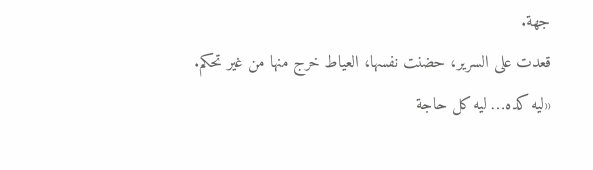جهة.
قعدت على السرير، حضنت نفسها، العياط خرج منها من غير تحكم.
«ليه كده… ليه كل حاجة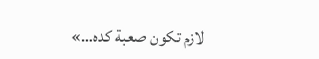لازم تكون صعبة كده…»